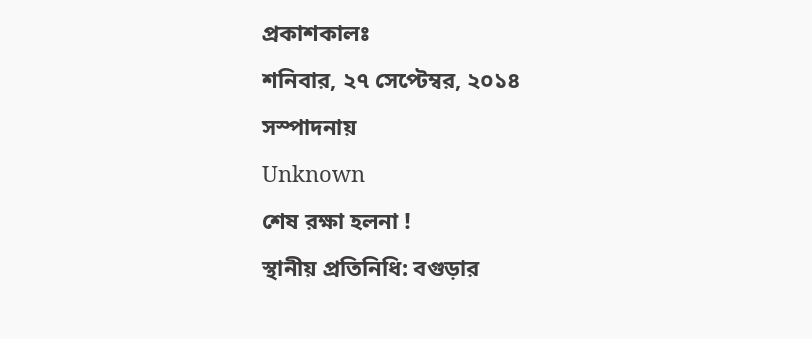প্রকাশকালঃ
শনিবার, ২৭ সেপ্টেম্বর, ২০১৪
সস্পাদনায়
Unknown
শেষ রক্ষা হলনা !
স্থানীয় প্রতিনিধি: বগুড়ার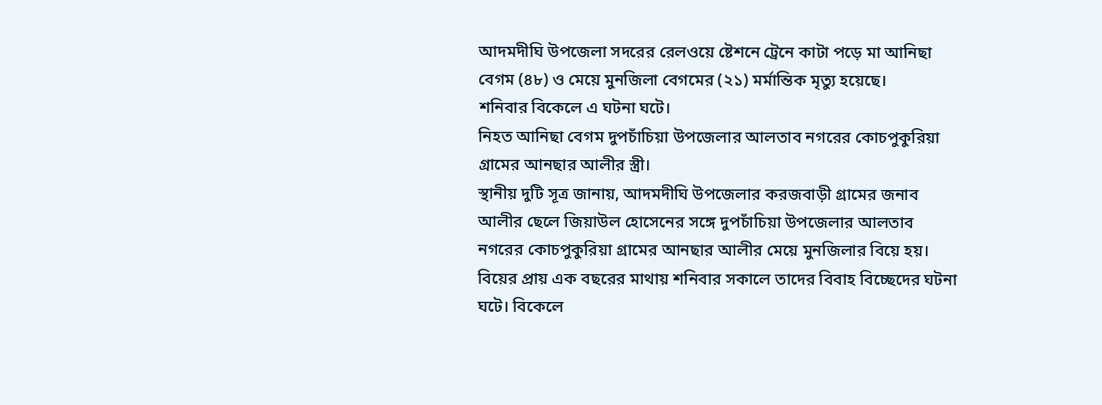আদমদীঘি উপজেলা সদরের রেলওয়ে ষ্টেশনে ট্রেনে কাটা পড়ে মা আনিছা বেগম (৪৮) ও মেয়ে মুনজিলা বেগমের (২১) মর্মান্তিক মৃত্যু হয়েছে।
শনিবার বিকেলে এ ঘটনা ঘটে।
নিহত আনিছা বেগম দুপচাঁচিয়া উপজেলার আলতাব নগরের কোচপুকুরিয়া গ্রামের আনছার আলীর স্ত্রী।
স্থানীয় দুটি সূত্র জানায়, আদমদীঘি উপজেলার করজবাড়ী গ্রামের জনাব আলীর ছেলে জিয়াউল হোসেনের সঙ্গে দুপচাঁচিয়া উপজেলার আলতাব নগরের কোচপুকুরিয়া গ্রামের আনছার আলীর মেয়ে মুনজিলার বিয়ে হয়। বিয়ের প্রায় এক বছরের মাথায় শনিবার সকালে তাদের বিবাহ বিচ্ছেদের ঘটনা ঘটে। বিকেলে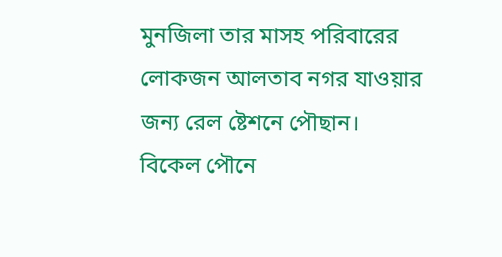মুনজিলা তার মাসহ পরিবারের লোকজন আলতাব নগর যাওয়ার জন্য রেল ষ্টেশনে পৌছান।
বিকেল পৌনে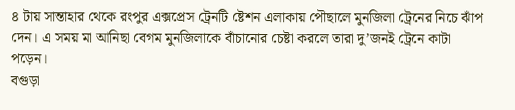৪ টায় সান্তাহার থেকে রংপুর এক্সপ্রেস ট্রেনটি ষ্টেশন এলাকায় পৌছালে মুনজিলা ট্রেনের নিচে ঝাঁপ দেন। এ সময় মা আনিছা বেগম মুনজিলাকে বাঁচানোর চেষ্টা করলে তারা দু’জনই ট্রেনে কাটা পড়েন।
বগুড়া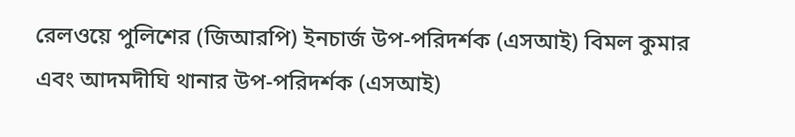রেলওয়ে পুলিশের (জিআরপি) ইনচার্জ উপ-পরিদর্শক (এসআই) বিমল কুমার এবং আদমদীঘি থানার উপ-পরিদর্শক (এসআই)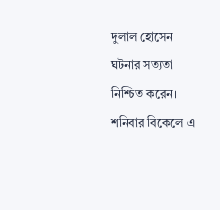দুলাল হোসেন ঘটনার সত্যতা নিশ্চিত করেন।
শনিবার বিকেলে এ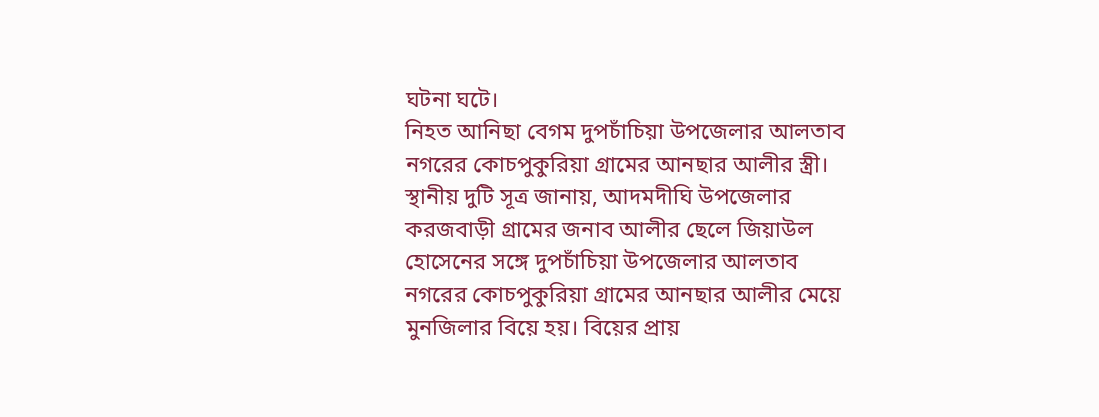ঘটনা ঘটে।
নিহত আনিছা বেগম দুপচাঁচিয়া উপজেলার আলতাব নগরের কোচপুকুরিয়া গ্রামের আনছার আলীর স্ত্রী।
স্থানীয় দুটি সূত্র জানায়, আদমদীঘি উপজেলার করজবাড়ী গ্রামের জনাব আলীর ছেলে জিয়াউল হোসেনের সঙ্গে দুপচাঁচিয়া উপজেলার আলতাব নগরের কোচপুকুরিয়া গ্রামের আনছার আলীর মেয়ে মুনজিলার বিয়ে হয়। বিয়ের প্রায়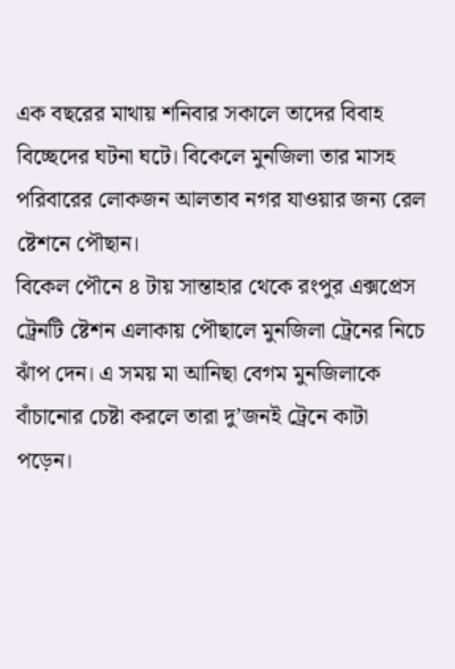এক বছরের মাথায় শনিবার সকালে তাদের বিবাহ বিচ্ছেদের ঘটনা ঘটে। বিকেলে মুনজিলা তার মাসহ পরিবারের লোকজন আলতাব নগর যাওয়ার জন্য রেল ষ্টেশনে পৌছান।
বিকেল পৌনে ৪ টায় সান্তাহার থেকে রংপুর এক্সপ্রেস ট্রেনটি ষ্টেশন এলাকায় পৌছালে মুনজিলা ট্রেনের নিচে ঝাঁপ দেন। এ সময় মা আনিছা বেগম মুনজিলাকে বাঁচানোর চেষ্টা করলে তারা দু’জনই ট্রেনে কাটা পড়েন।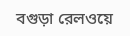বগুড়া রেলওয়ে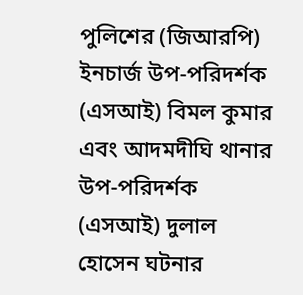পুলিশের (জিআরপি) ইনচার্জ উপ-পরিদর্শক (এসআই) বিমল কুমার এবং আদমদীঘি থানার উপ-পরিদর্শক (এসআই) দুলাল হোসেন ঘটনার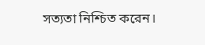সত্যতা নিশ্চিত করেন।